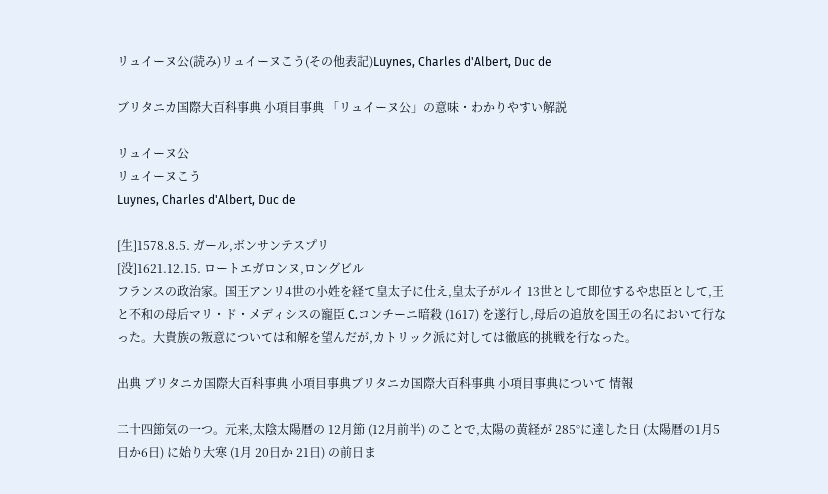リュイーヌ公(読み)リュイーヌこう(その他表記)Luynes, Charles d'Albert, Duc de

ブリタニカ国際大百科事典 小項目事典 「リュイーヌ公」の意味・わかりやすい解説

リュイーヌ公
リュイーヌこう
Luynes, Charles d'Albert, Duc de

[生]1578.8.5. ガール,ボンサンテスプリ
[没]1621.12.15. ロートエガロンヌ,ロングビル
フランスの政治家。国王アンリ4世の小姓を経て皇太子に仕え,皇太子がルイ 13世として即位するや忠臣として,王と不和の母后マリ・ド・メディシスの寵臣 C.コンチーニ暗殺 (1617) を遂行し,母后の追放を国王の名において行なった。大貴族の叛意については和解を望んだが,カトリック派に対しては徹底的挑戦を行なった。

出典 ブリタニカ国際大百科事典 小項目事典ブリタニカ国際大百科事典 小項目事典について 情報

二十四節気の一つ。元来,太陰太陽暦の 12月節 (12月前半) のことで,太陽の黄経が 285°に達した日 (太陽暦の1月5日か6日) に始り大寒 (1月 20日か 21日) の前日ま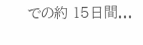での約 15日間...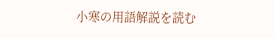小寒の用語解説を読む